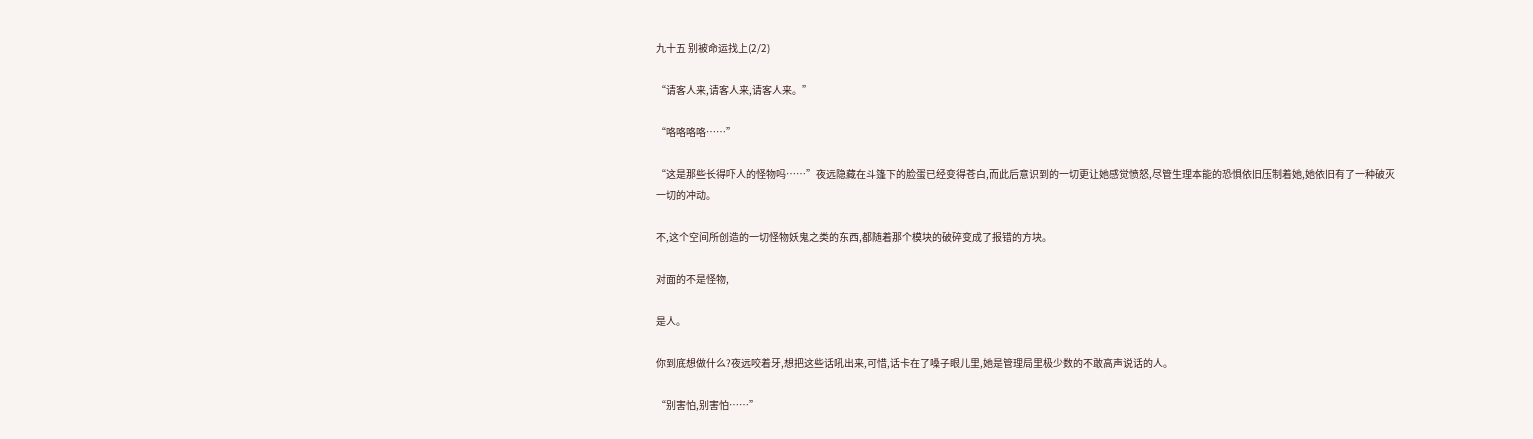九十五 别被命运找上(2/2)

“请客人来,请客人来,请客人来。”

“咯咯咯咯……”

“这是那些长得吓人的怪物吗……”夜远隐藏在斗篷下的脸蛋已经变得苍白,而此后意识到的一切更让她感觉愤怒,尽管生理本能的恐惧依旧压制着她,她依旧有了一种破灭一切的冲动。

不,这个空间所创造的一切怪物妖鬼之类的东西,都随着那个模块的破碎变成了报错的方块。

对面的不是怪物,

是人。

你到底想做什么?夜远咬着牙,想把这些话吼出来,可惜,话卡在了嗓子眼儿里,她是管理局里极少数的不敢高声说话的人。

“别害怕,别害怕……”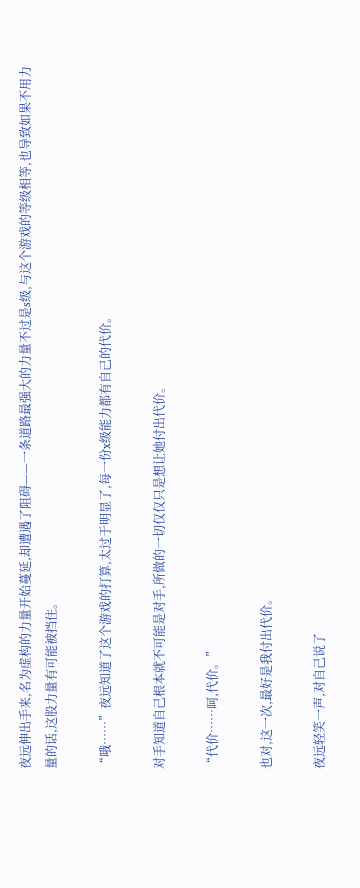夜远伸出手来,名为虚构的力量开始蔓延,却遭遇了阻碍——一条道路最强大的力量不过是s级,与这个游戏的等级相等,也导致如果不用力量的话,这股力量有可能被挡住。

“哦……”夜远知道了这个游戏的打算,太过于明显了,每一份x级能力都有自己的代价。

对手知道自己根本就不可能是对手,所做的一切仅仅只是想让她付出代价。

“代价……呵,代价。”

也对,这一次,最好是我付出代价。

夜远轻笑一声,对自己说了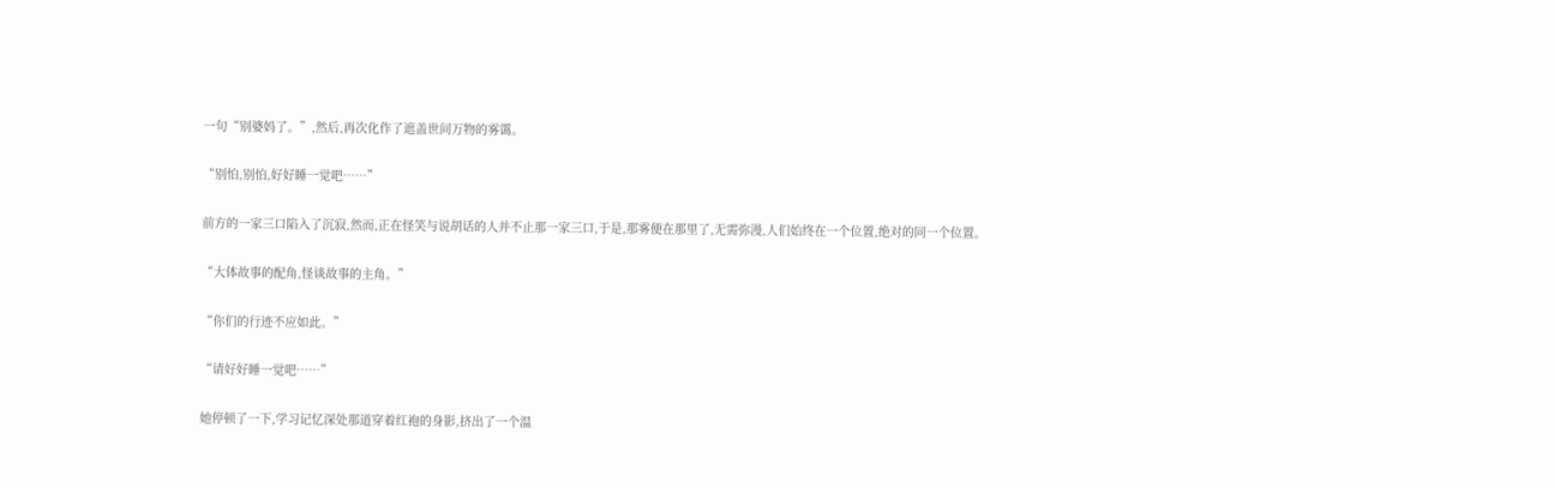一句“别婆妈了。”,然后,再次化作了遮盖世间万物的雾霭。

“别怕,别怕,好好睡一觉吧……”

前方的一家三口陷入了沉寂,然而,正在怪笑与说胡话的人并不止那一家三口,于是,那雾便在那里了,无需弥漫,人们始终在一个位置,绝对的同一个位置。

“大体故事的配角,怪谈故事的主角。”

“你们的行迹不应如此。”

“请好好睡一觉吧……”

她停顿了一下,学习记忆深处那道穿着红袍的身影,挤出了一个温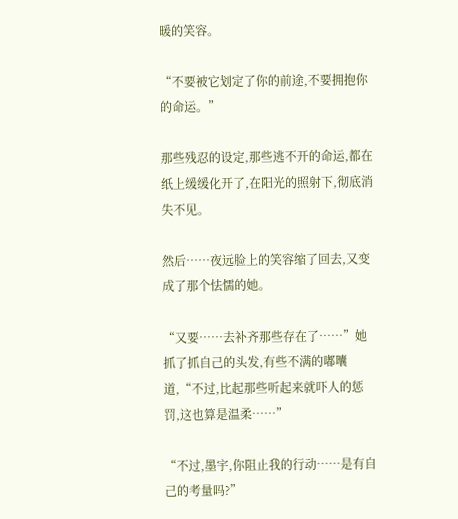暖的笑容。

“不要被它划定了你的前途,不要拥抱你的命运。”

那些残忍的设定,那些逃不开的命运,都在纸上缓缓化开了,在阳光的照射下,彻底消失不见。

然后……夜远脸上的笑容缩了回去,又变成了那个怯懦的她。

“又要……去补齐那些存在了……”她抓了抓自己的头发,有些不满的嘟囔道,“不过,比起那些听起来就吓人的惩罚,这也算是温柔……”

“不过,墨宇,你阻止我的行动……是有自己的考量吗?”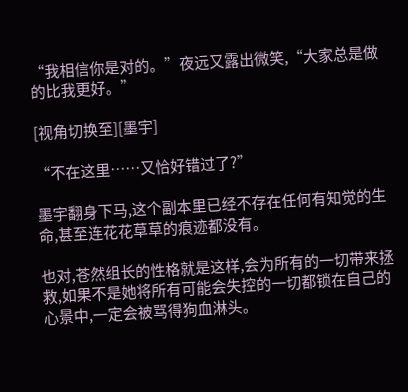“我相信你是对的。”夜远又露出微笑,“大家总是做的比我更好。”

[视角切换至][墨宇]

“不在这里……又恰好错过了?”

墨宇翻身下马,这个副本里已经不存在任何有知觉的生命,甚至连花花草草的痕迹都没有。

也对,苍然组长的性格就是这样,会为所有的一切带来拯救,如果不是她将所有可能会失控的一切都锁在自己的心景中,一定会被骂得狗血淋头。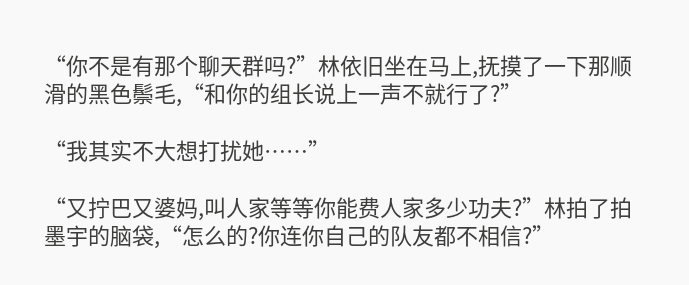“你不是有那个聊天群吗?”林依旧坐在马上,抚摸了一下那顺滑的黑色鬃毛,“和你的组长说上一声不就行了?”

“我其实不大想打扰她……”

“又拧巴又婆妈,叫人家等等你能费人家多少功夫?”林拍了拍墨宇的脑袋,“怎么的?你连你自己的队友都不相信?”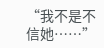“我不是不信她……”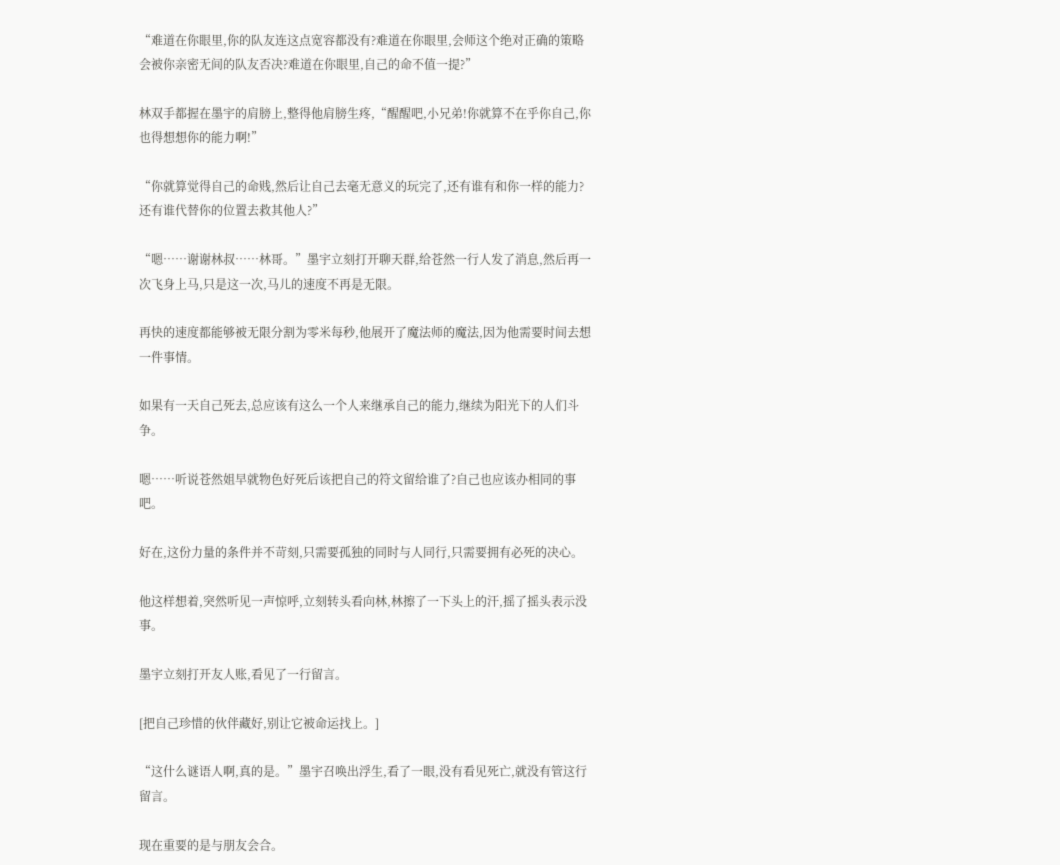“难道在你眼里,你的队友连这点宽容都没有?难道在你眼里,会师这个绝对正确的策略会被你亲密无间的队友否决?难道在你眼里,自己的命不值一提?”

林双手都握在墨宇的肩膀上,整得他肩膀生疼,“醒醒吧,小兄弟!你就算不在乎你自己,你也得想想你的能力啊!”

“你就算觉得自己的命贱,然后让自己去毫无意义的玩完了,还有谁有和你一样的能力?还有谁代替你的位置去救其他人?”

“嗯……谢谢林叔……林哥。”墨宇立刻打开聊天群,给苍然一行人发了消息,然后再一次飞身上马,只是这一次,马儿的速度不再是无限。

再快的速度都能够被无限分割为零米每秒,他展开了魔法师的魔法,因为他需要时间去想一件事情。

如果有一天自己死去,总应该有这么一个人来继承自己的能力,继续为阳光下的人们斗争。

嗯……听说苍然姐早就物色好死后该把自己的符文留给谁了?自己也应该办相同的事吧。

好在,这份力量的条件并不苛刻,只需要孤独的同时与人同行,只需要拥有必死的决心。

他这样想着,突然听见一声惊呼,立刻转头看向林,林擦了一下头上的汗,摇了摇头表示没事。

墨宇立刻打开友人账,看见了一行留言。

[把自己珍惜的伙伴藏好,别让它被命运找上。]

“这什么谜语人啊,真的是。”墨宇召唤出浮生,看了一眼,没有看见死亡,就没有管这行留言。

现在重要的是与朋友会合。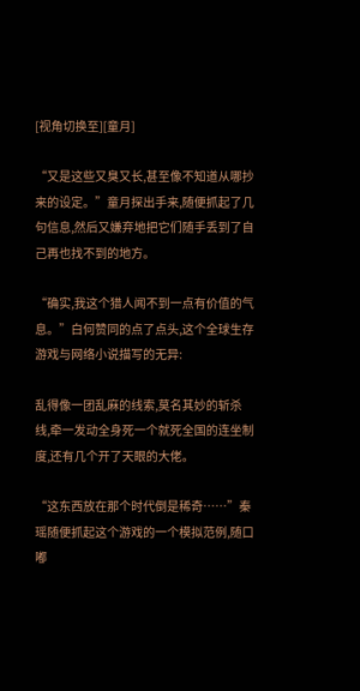[视角切换至][童月]

“又是这些又臭又长,甚至像不知道从哪抄来的设定。”童月探出手来,随便抓起了几句信息,然后又嫌弃地把它们随手丢到了自己再也找不到的地方。

“确实,我这个猎人闻不到一点有价值的气息。”白何赞同的点了点头,这个全球生存游戏与网络小说描写的无异:

乱得像一团乱麻的线索,莫名其妙的斩杀线,牵一发动全身死一个就死全国的连坐制度,还有几个开了天眼的大佬。

“这东西放在那个时代倒是稀奇……”秦瑶随便抓起这个游戏的一个模拟范例,随口嘟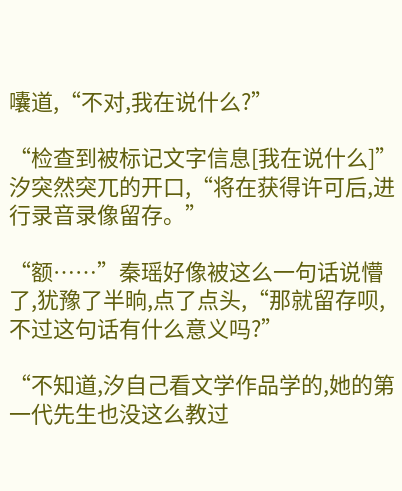囔道,“不对,我在说什么?”

“检查到被标记文字信息[我在说什么]”汐突然突兀的开口,“将在获得许可后,进行录音录像留存。”

“额……”秦瑶好像被这么一句话说懵了,犹豫了半晌,点了点头,“那就留存呗,不过这句话有什么意义吗?”

“不知道,汐自己看文学作品学的,她的第一代先生也没这么教过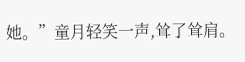她。”童月轻笑一声,耸了耸肩。